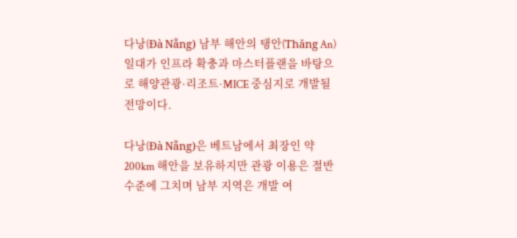다낭(Đà Nẵng) 남부 해안의 탱안(Thăng An) 일대가 인프라 확충과 마스터플랜을 바탕으로 해양관광·리조트·MICE 중심지로 개발될 전망이다.

다낭(Đà Nẵng)은 베트남에서 최장인 약 200km 해안을 보유하지만 관광 이용은 절반 수준에 그치며 남부 지역은 개발 여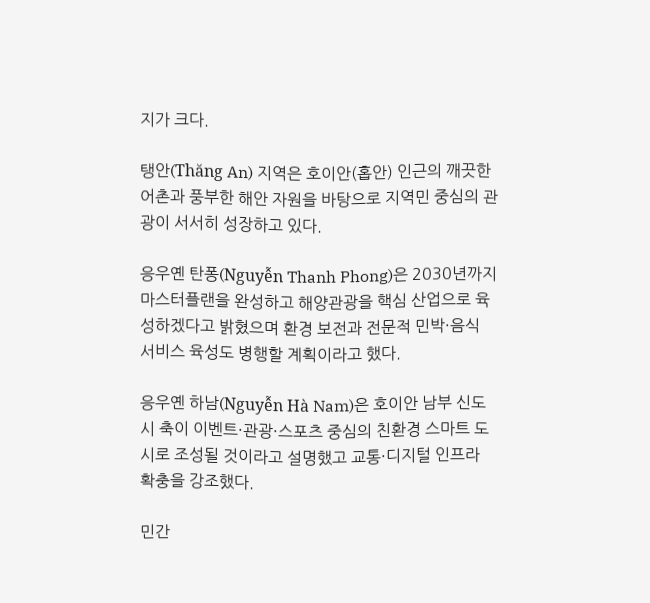지가 크다.

탱안(Thăng An) 지역은 호이안(홉안) 인근의 깨끗한 어촌과 풍부한 해안 자원을 바탕으로 지역민 중심의 관광이 서서히 성장하고 있다.

응우옌 탄퐁(Nguyễn Thanh Phong)은 2030년까지 마스터플랜을 완성하고 해양관광을 핵심 산업으로 육성하겠다고 밝혔으며 환경 보전과 전문적 민박·음식 서비스 육성도 병행할 계획이라고 했다.

응우옌 하남(Nguyễn Hà Nam)은 호이안 남부 신도시 축이 이벤트·관광·스포츠 중심의 친환경 스마트 도시로 조성될 것이라고 설명했고 교통·디지털 인프라 확충을 강조했다.

민간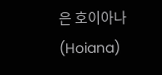은 호이아나(Hoiana)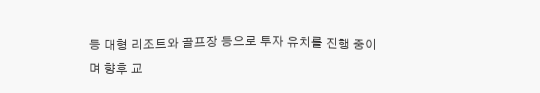등 대형 리조트와 골프장 등으로 투자 유치를 진행 중이며 향후 교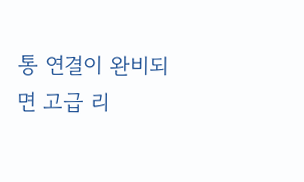통 연결이 완비되면 고급 리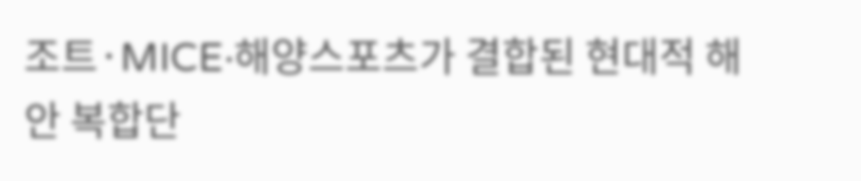조트·MICE·해양스포츠가 결합된 현대적 해안 복합단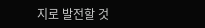지로 발전할 것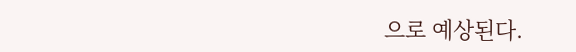으로 예상된다.